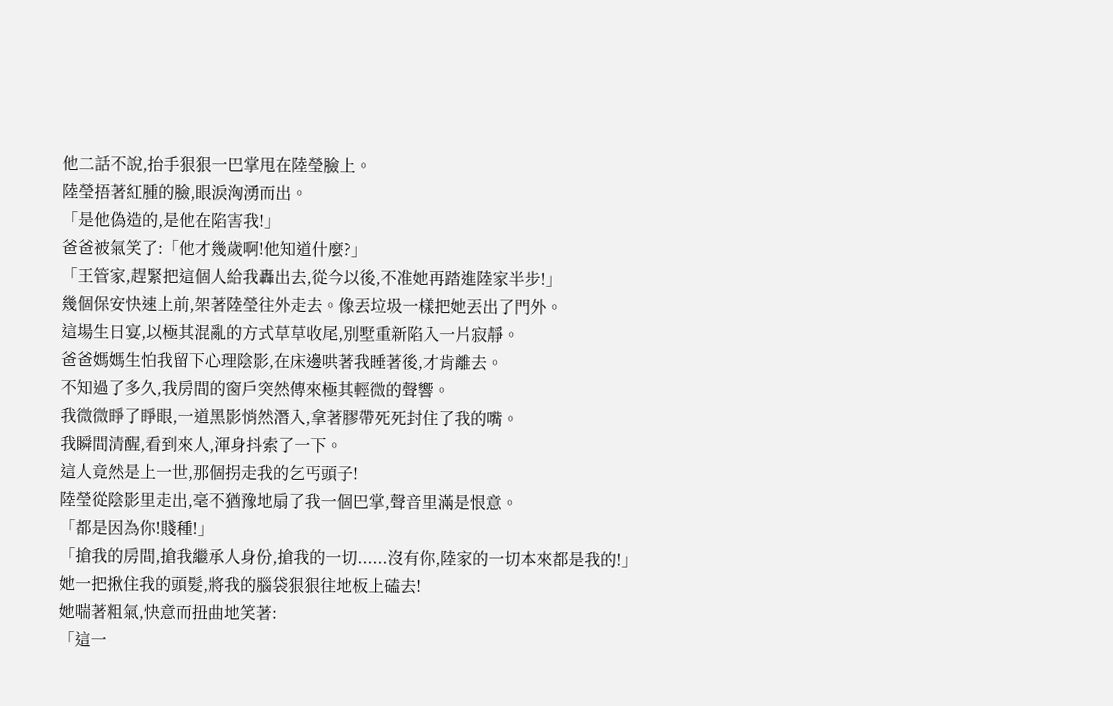他二話不說,抬手狠狠一巴掌甩在陸瑩臉上。
陸瑩捂著紅腫的臉,眼淚洶湧而出。
「是他偽造的,是他在陷害我!」
爸爸被氣笑了:「他才幾歲啊!他知道什麼?」
「王管家,趕緊把這個人給我轟出去,從今以後,不准她再踏進陸家半步!」
幾個保安快速上前,架著陸瑩往外走去。像丟垃圾一樣把她丟出了門外。
這場生日宴,以極其混亂的方式草草收尾,別墅重新陷入一片寂靜。
爸爸媽媽生怕我留下心理陰影,在床邊哄著我睡著後,才肯離去。
不知過了多久,我房間的窗戶突然傳來極其輕微的聲響。
我微微睜了睜眼,一道黑影悄然潛入,拿著膠帶死死封住了我的嘴。
我瞬間清醒,看到來人,渾身抖索了一下。
這人竟然是上一世,那個拐走我的乞丐頭子!
陸瑩從陰影里走出,毫不猶豫地扇了我一個巴掌,聲音里滿是恨意。
「都是因為你!賤種!」
「搶我的房間,搶我繼承人身份,搶我的一切......沒有你,陸家的一切本來都是我的!」
她一把揪住我的頭髮,將我的腦袋狠狠往地板上磕去!
她喘著粗氣,快意而扭曲地笑著:
「這一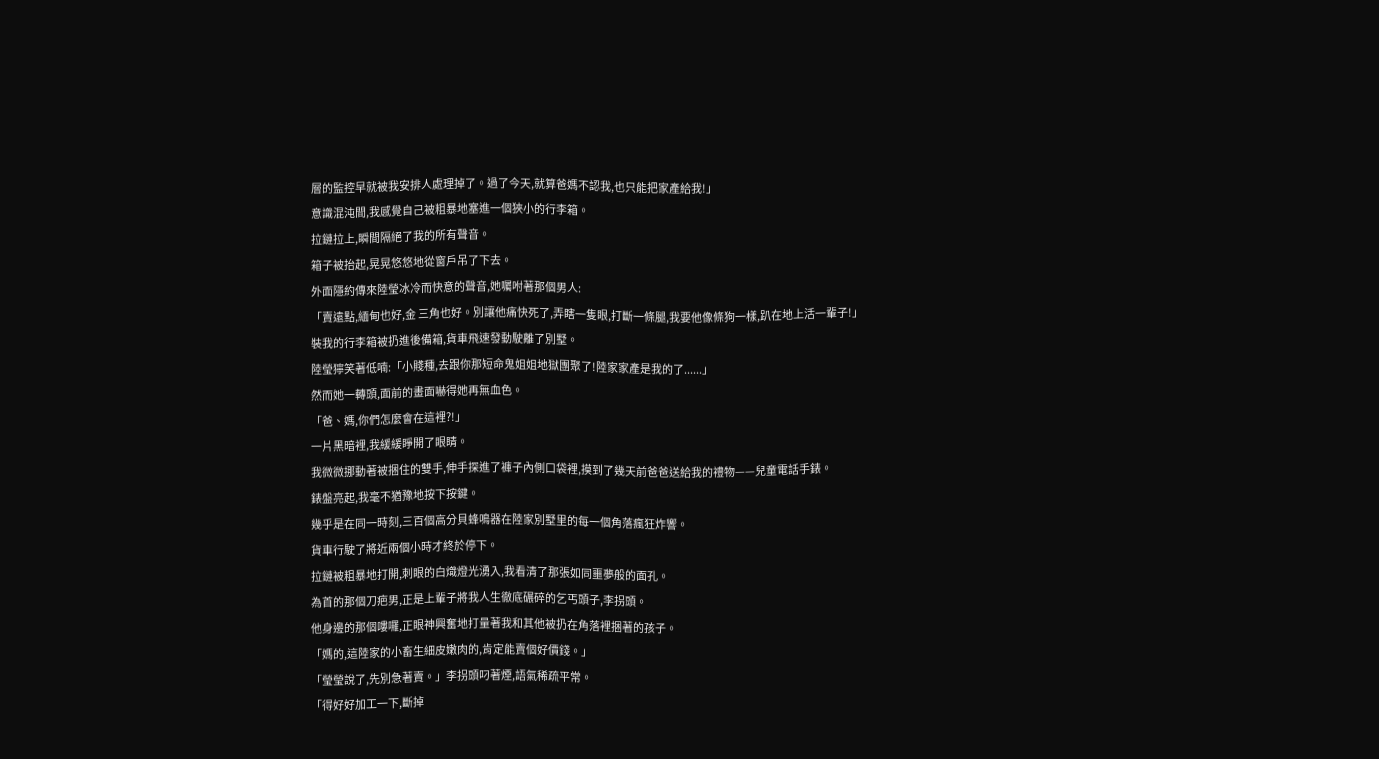層的監控早就被我安排人處理掉了。過了今天,就算爸媽不認我,也只能把家產給我!」
意識混沌間,我感覺自己被粗暴地塞進一個狹小的行李箱。
拉鏈拉上,瞬間隔絕了我的所有聲音。
箱子被抬起,晃晃悠悠地從窗戶吊了下去。
外面隱約傳來陸瑩冰冷而快意的聲音,她囑咐著那個男人:
「賣遠點,緬甸也好,金 三角也好。別讓他痛快死了,弄瞎一隻眼,打斷一條腿,我要他像條狗一樣,趴在地上活一輩子!」
裝我的行李箱被扔進後備箱,貨車飛速發動駛離了別墅。
陸瑩獰笑著低喃:「小賤種,去跟你那短命鬼姐姐地獄團聚了!陸家家產是我的了......」
然而她一轉頭,面前的畫面嚇得她再無血色。
「爸、媽,你們怎麼會在這裡?!」
一片黑暗裡,我緩緩睜開了眼睛。
我微微挪動著被捆住的雙手,伸手探進了褲子內側口袋裡,摸到了幾天前爸爸送給我的禮物——兒童電話手錶。
錶盤亮起,我毫不猶豫地按下按鍵。
幾乎是在同一時刻,三百個高分貝蜂鳴器在陸家別墅里的每一個角落瘋狂炸響。
貨車行駛了將近兩個小時才終於停下。
拉鏈被粗暴地打開,刺眼的白熾燈光湧入,我看清了那張如同噩夢般的面孔。
為首的那個刀疤男,正是上輩子將我人生徹底碾碎的乞丐頭子,李拐頭。
他身邊的那個嘍囉,正眼神興奮地打量著我和其他被扔在角落裡捆著的孩子。
「媽的,這陸家的小畜生細皮嫩肉的,肯定能賣個好價錢。」
「瑩瑩說了,先別急著賣。」李拐頭叼著煙,語氣稀疏平常。
「得好好加工一下,斷掉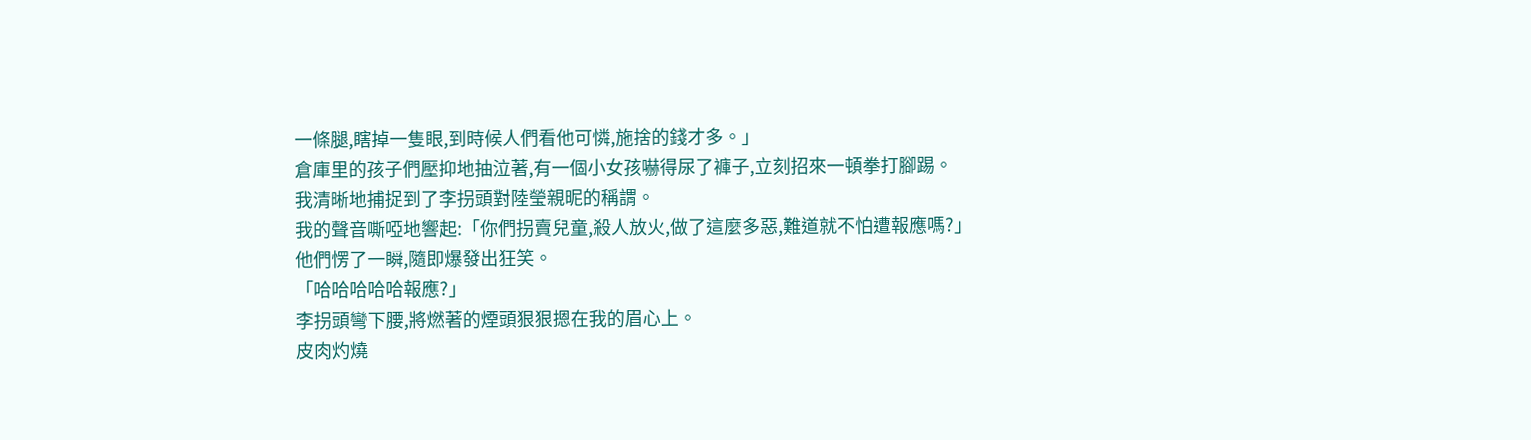一條腿,瞎掉一隻眼,到時候人們看他可憐,施捨的錢才多。」
倉庫里的孩子們壓抑地抽泣著,有一個小女孩嚇得尿了褲子,立刻招來一頓拳打腳踢。
我清晰地捕捉到了李拐頭對陸瑩親昵的稱謂。
我的聲音嘶啞地響起:「你們拐賣兒童,殺人放火,做了這麼多惡,難道就不怕遭報應嗎?」
他們愣了一瞬,隨即爆發出狂笑。
「哈哈哈哈哈報應?」
李拐頭彎下腰,將燃著的煙頭狠狠摁在我的眉心上。
皮肉灼燒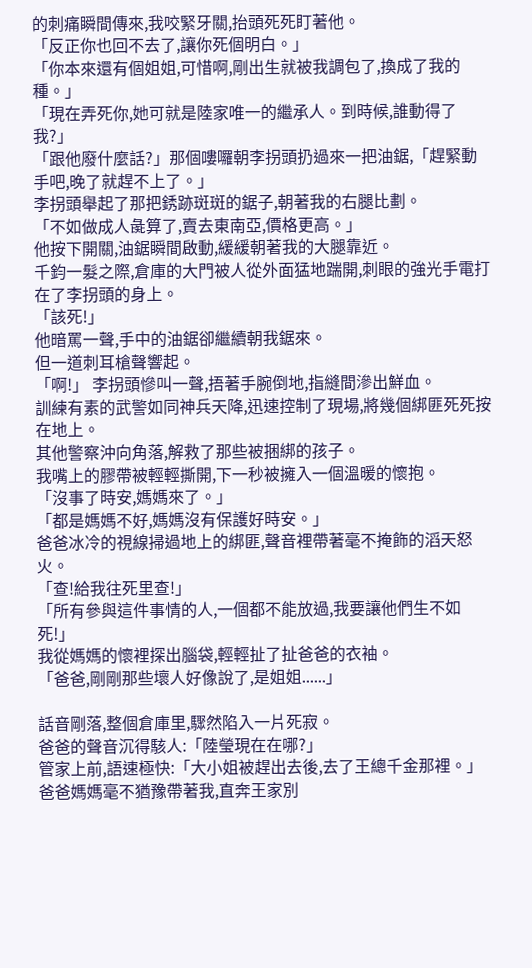的刺痛瞬間傳來,我咬緊牙關,抬頭死死盯著他。
「反正你也回不去了,讓你死個明白。」
「你本來還有個姐姐,可惜啊,剛出生就被我調包了,換成了我的種。」
「現在弄死你,她可就是陸家唯一的繼承人。到時候,誰動得了我?」
「跟他廢什麼話?」那個嘍囉朝李拐頭扔過來一把油鋸,「趕緊動手吧,晚了就趕不上了。」
李拐頭舉起了那把銹跡斑斑的鋸子,朝著我的右腿比劃。
「不如做成人彘算了,賣去東南亞,價格更高。」
他按下開關,油鋸瞬間啟動,緩緩朝著我的大腿靠近。
千鈞一髮之際,倉庫的大門被人從外面猛地踹開,刺眼的強光手電打在了李拐頭的身上。
「該死!」
他暗罵一聲,手中的油鋸卻繼續朝我鋸來。
但一道刺耳槍聲響起。
「啊!」 李拐頭慘叫一聲,捂著手腕倒地,指縫間滲出鮮血。
訓練有素的武警如同神兵天降,迅速控制了現場,將幾個綁匪死死按在地上。
其他警察沖向角落,解救了那些被捆綁的孩子。
我嘴上的膠帶被輕輕撕開,下一秒被擁入一個溫暖的懷抱。
「沒事了時安,媽媽來了。」
「都是媽媽不好,媽媽沒有保護好時安。」
爸爸冰冷的視線掃過地上的綁匪,聲音裡帶著毫不掩飾的滔天怒火。
「查!給我往死里查!」
「所有參與這件事情的人,一個都不能放過,我要讓他們生不如死!」
我從媽媽的懷裡探出腦袋,輕輕扯了扯爸爸的衣袖。
「爸爸,剛剛那些壞人好像說了,是姐姐......」

話音剛落,整個倉庫里,驟然陷入一片死寂。
爸爸的聲音沉得駭人:「陸瑩現在在哪?」
管家上前,語速極快:「大小姐被趕出去後,去了王總千金那裡。」
爸爸媽媽毫不猶豫帶著我,直奔王家別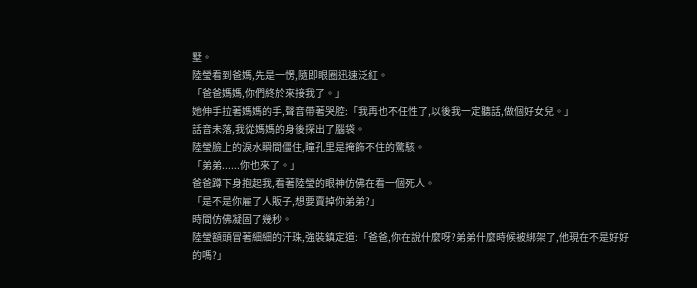墅。
陸瑩看到爸媽,先是一愣,隨即眼圈迅速泛紅。
「爸爸媽媽,你們終於來接我了。」
她伸手拉著媽媽的手,聲音帶著哭腔:「我再也不任性了,以後我一定聽話,做個好女兒。」
話音未落,我從媽媽的身後探出了腦袋。
陸瑩臉上的淚水瞬間僵住,瞳孔里是掩飾不住的驚駭。
「弟弟......你也來了。」
爸爸蹲下身抱起我,看著陸瑩的眼神仿佛在看一個死人。
「是不是你雇了人販子,想要賣掉你弟弟?」
時間仿佛凝固了幾秒。
陸瑩額頭冒著細細的汗珠,強裝鎮定道:「爸爸,你在說什麼呀?弟弟什麼時候被綁架了,他現在不是好好的嗎?」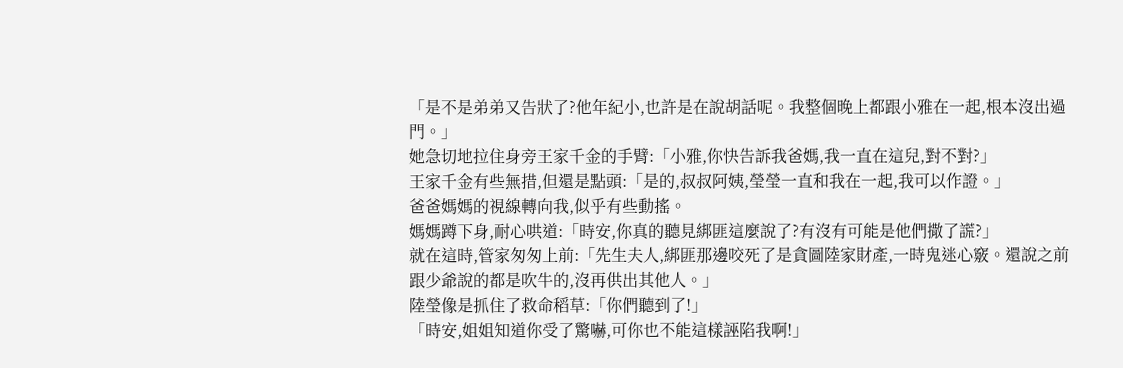「是不是弟弟又告狀了?他年紀小,也許是在說胡話呢。我整個晚上都跟小雅在一起,根本沒出過門。」
她急切地拉住身旁王家千金的手臂:「小雅,你快告訴我爸媽,我一直在這兒,對不對?」
王家千金有些無措,但還是點頭:「是的,叔叔阿姨,瑩瑩一直和我在一起,我可以作證。」
爸爸媽媽的視線轉向我,似乎有些動搖。
媽媽蹲下身,耐心哄道:「時安,你真的聽見綁匪這麼說了?有沒有可能是他們撒了謊?」
就在這時,管家匆匆上前:「先生夫人,綁匪那邊咬死了是貪圖陸家財產,一時鬼迷心竅。還說之前跟少爺說的都是吹牛的,沒再供出其他人。」
陸瑩像是抓住了救命稻草:「你們聽到了!」
「時安,姐姐知道你受了驚嚇,可你也不能這樣誣陷我啊!」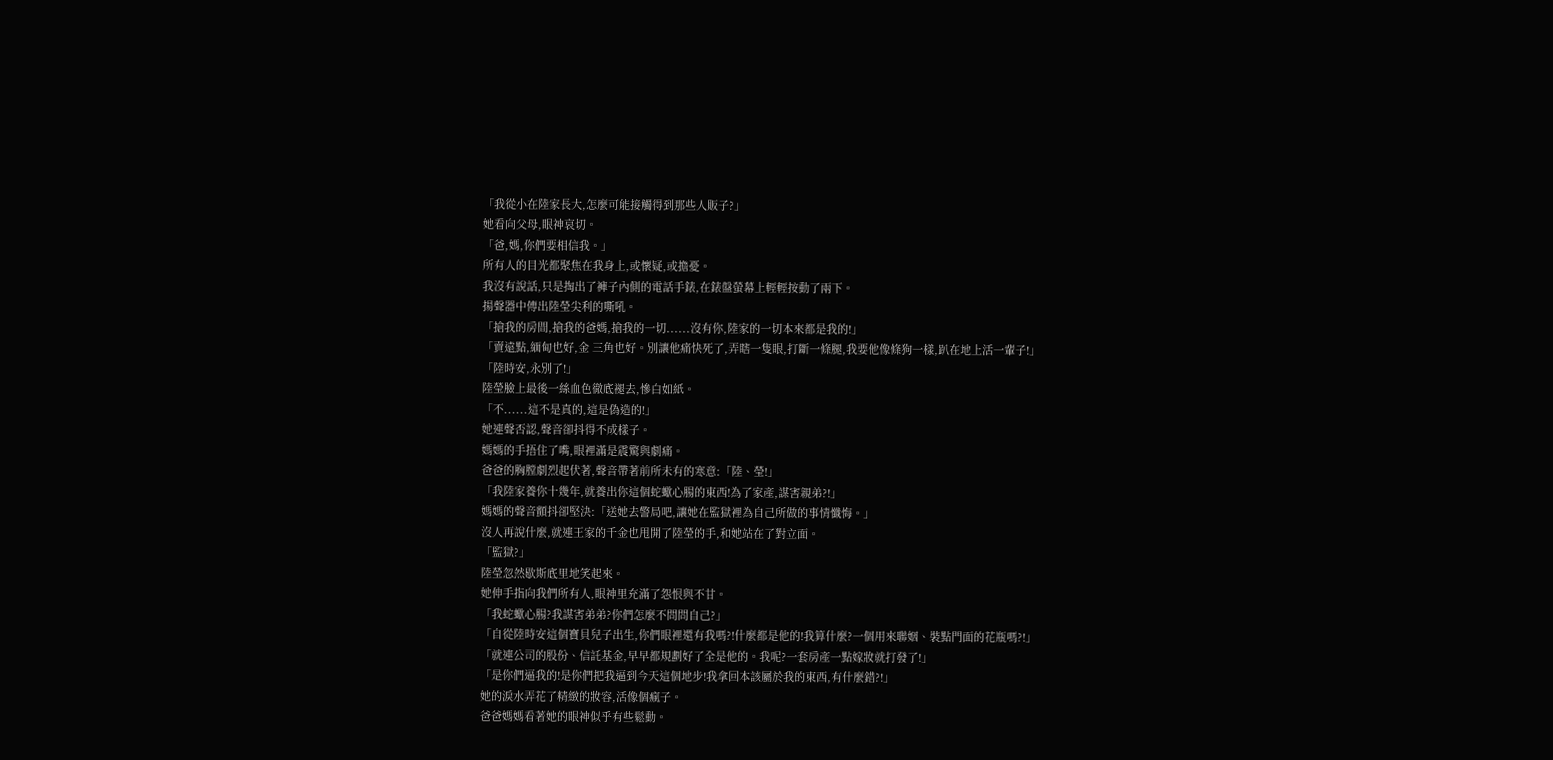「我從小在陸家長大,怎麼可能接觸得到那些人販子?」
她看向父母,眼神哀切。
「爸,媽,你們要相信我。」
所有人的目光都聚焦在我身上,或懷疑,或擔憂。
我沒有說話,只是掏出了褲子內側的電話手錶,在錶盤螢幕上輕輕按動了兩下。
揚聲器中傳出陸瑩尖利的嘶吼。
「搶我的房間,搶我的爸媽,搶我的一切......沒有你,陸家的一切本來都是我的!」
「賣遠點,緬甸也好,金 三角也好。別讓他痛快死了,弄瞎一隻眼,打斷一條腿,我要他像條狗一樣,趴在地上活一輩子!」
「陸時安,永別了!」
陸瑩臉上最後一絲血色徹底褪去,慘白如紙。
「不......這不是真的,這是偽造的!」
她連聲否認,聲音卻抖得不成樣子。
媽媽的手捂住了嘴,眼裡滿是震驚與劇痛。
爸爸的胸膛劇烈起伏著,聲音帶著前所未有的寒意:「陸、瑩!」
「我陸家養你十幾年,就養出你這個蛇蠍心腸的東西!為了家產,謀害親弟?!」
媽媽的聲音顫抖卻堅決:「送她去警局吧,讓她在監獄裡為自己所做的事情懺悔。」
沒人再說什麼,就連王家的千金也甩開了陸瑩的手,和她站在了對立面。
「監獄?」
陸瑩忽然歇斯底里地笑起來。
她伸手指向我們所有人,眼神里充滿了怨恨與不甘。
「我蛇蠍心腸?我謀害弟弟?你們怎麼不問問自己?」
「自從陸時安這個寶貝兒子出生,你們眼裡還有我嗎?!什麼都是他的!我算什麼?一個用來聯姻、裝點門面的花瓶嗎?!」
「就連公司的股份、信託基金,早早都規劃好了全是他的。我呢?一套房產一點嫁妝就打發了!」
「是你們逼我的!是你們把我逼到今天這個地步!我拿回本該屬於我的東西,有什麼錯?!」
她的淚水弄花了精緻的妝容,活像個瘋子。
爸爸媽媽看著她的眼神似乎有些鬆動。